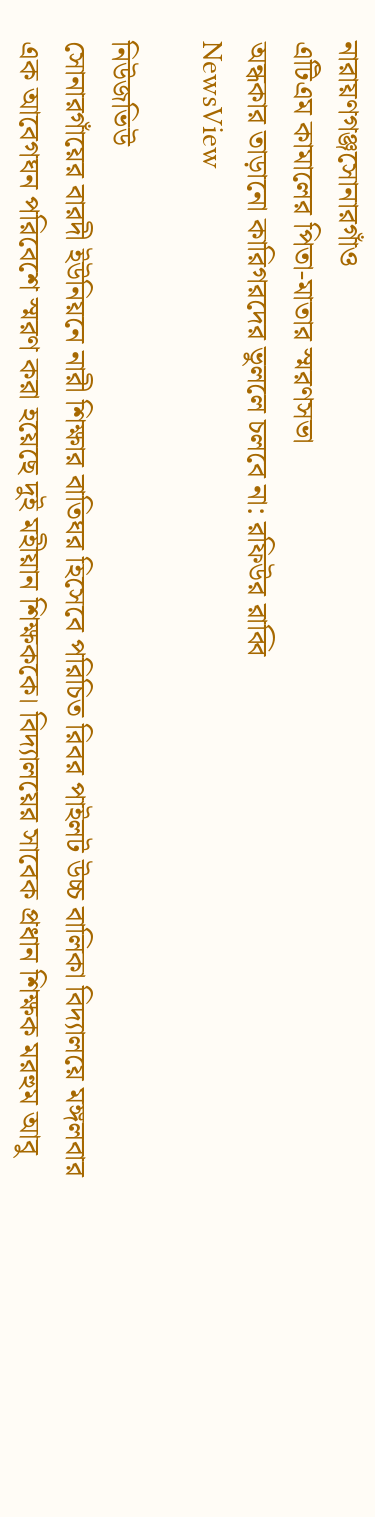নারায়ণগঞ্জসোনারগাঁও
এটিএম কামালের পিতা-মাতার স্মরণসভা
অন্ধকার তাড়ানো কারিগরদের ভুললে চলবে না: রফিউর রাব্বি
NewsView

নিউজভিউ
সোনারগাঁয়ের বারদী ইউনিয়নে নারী শিক্ষার বাতিঘর হিসেবে পরিচিত রিবর পাইলট উচ্চ বালিকা বিদ্যালয়ে মঙ্গলবার এক আবেগঘন পরিবেশে স্মরণ করা হয়েছে দুই মহীয়ান শিক্ষককে। বিদ্যালয়ের সাবেক প্রধান শিক্ষক মরহুম আবু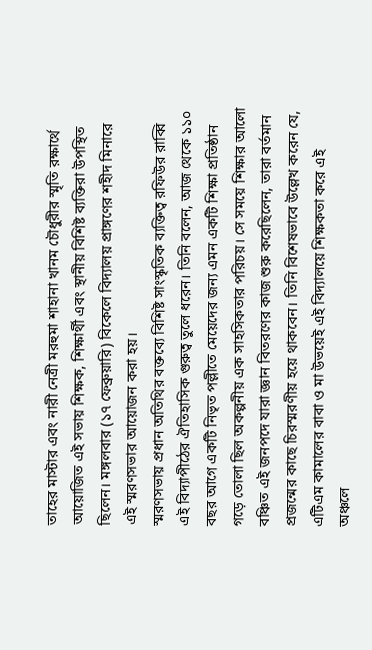তাহের মাস্টার এবং নারী নেত্রী মরহুমা শাহানা খানম চৌধুরীর স্মৃতি রক্ষার্থে আয়োজিত এই সভায় শিক্ষক, শিক্ষার্থী এবং স্থানীয় বিশিষ্ট ব্যক্তিরা উপস্থিত ছিলেন। মঙ্গলবার (১৭ ফেব্রুয়ারি) বিকেলে বিদ্যালয় প্রাঙ্গণের শহীদ মিনারে এই স্মরণসভার আয়োজন করা হয়।
স্মরণসভায় প্রধান অতিথির বক্তব্যে বিশিষ্ট সাংস্কৃতিক ব্যক্তিত্ব রফিউর রাব্বি এই বিদ্যাপীঠের ঐতিহাসিক গুরুত্ব তুলে ধরেন। তিনি বলেন, আজ থেকে ১১০ বছর আগে একটি নিভৃত পল্লীতে মেয়েদের জন্য এমন একটি শিক্ষা প্রতিষ্ঠান গড়ে তোলা ছিল অকল্পনীয় এক সাহসিকতার পরিচয়। সে সময়ে শিক্ষার আলো বঞ্চিত এই জনপদে যারা জ্ঞান বিতরণের কাজ শুরু করেছিলেন, তারা বর্তমান প্রজন্মের কাছে চিরস্মরণীয় হয়ে থাকবেন। তিনি বিশেষভাবে উল্লেখ করেন যে, এটিএম কামালের বাবা ও মা উভয়েই এই বিদ্যালয়ে শিক্ষকতা করে এই অঞ্চলে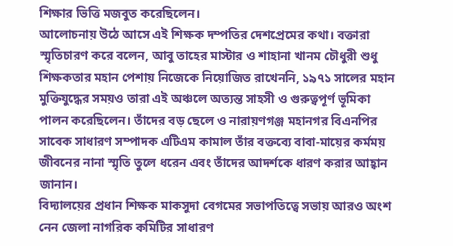শিক্ষার ভিত্তি মজবুত করেছিলেন।
আলোচনায় উঠে আসে এই শিক্ষক দম্পতির দেশপ্রেমের কথা। বক্তারা স্মৃতিচারণ করে বলেন, আবু তাহের মাস্টার ও শাহানা খানম চৌধুরী শুধু শিক্ষকতার মহান পেশায় নিজেকে নিয়োজিত রাখেননি, ১৯৭১ সালের মহান মুক্তিযুদ্ধের সময়ও তারা এই অঞ্চলে অত্যন্ত সাহসী ও গুরুত্বপূর্ণ ভূমিকা পালন করেছিলেন। তাঁদের বড় ছেলে ও নারায়ণগঞ্জ মহানগর বিএনপির সাবেক সাধারণ সম্পাদক এটিএম কামাল তাঁর বক্তব্যে বাবা-মায়ের কর্মময় জীবনের নানা স্মৃতি তুলে ধরেন এবং তাঁদের আদর্শকে ধারণ করার আহ্বান জানান।
বিদ্যালয়ের প্রধান শিক্ষক মাকসুদা বেগমের সভাপতিত্বে সভায় আরও অংশ নেন জেলা নাগরিক কমিটির সাধারণ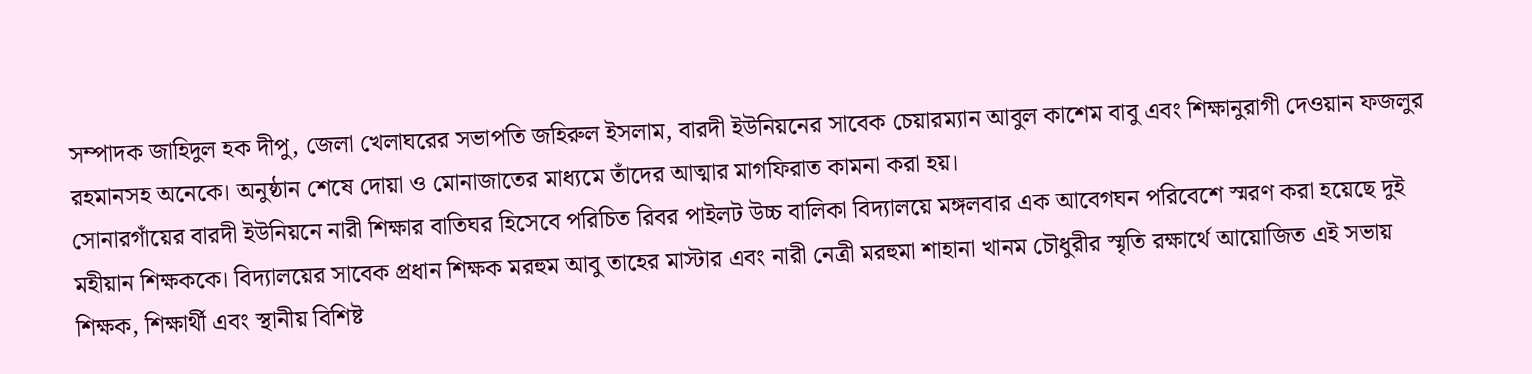সম্পাদক জাহিদুল হক দীপু, জেলা খেলাঘরের সভাপতি জহিরুল ইসলাম, বারদী ইউনিয়নের সাবেক চেয়ারম্যান আবুল কাশেম বাবু এবং শিক্ষানুরাগী দেওয়ান ফজলুর রহমানসহ অনেকে। অনুষ্ঠান শেষে দোয়া ও মোনাজাতের মাধ্যমে তাঁদের আত্মার মাগফিরাত কামনা করা হয়।
সোনারগাঁয়ের বারদী ইউনিয়নে নারী শিক্ষার বাতিঘর হিসেবে পরিচিত রিবর পাইলট উচ্চ বালিকা বিদ্যালয়ে মঙ্গলবার এক আবেগঘন পরিবেশে স্মরণ করা হয়েছে দুই মহীয়ান শিক্ষককে। বিদ্যালয়ের সাবেক প্রধান শিক্ষক মরহুম আবু তাহের মাস্টার এবং নারী নেত্রী মরহুমা শাহানা খানম চৌধুরীর স্মৃতি রক্ষার্থে আয়োজিত এই সভায় শিক্ষক, শিক্ষার্থী এবং স্থানীয় বিশিষ্ট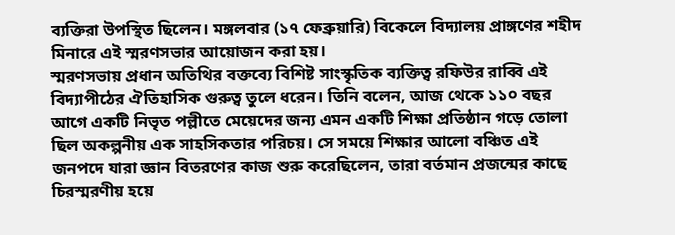ব্যক্তিরা উপস্থিত ছিলেন। মঙ্গলবার (১৭ ফেব্রুয়ারি) বিকেলে বিদ্যালয় প্রাঙ্গণের শহীদ মিনারে এই স্মরণসভার আয়োজন করা হয়।
স্মরণসভায় প্রধান অতিথির বক্তব্যে বিশিষ্ট সাংস্কৃতিক ব্যক্তিত্ব রফিউর রাব্বি এই বিদ্যাপীঠের ঐতিহাসিক গুরুত্ব তুলে ধরেন। তিনি বলেন, আজ থেকে ১১০ বছর আগে একটি নিভৃত পল্লীতে মেয়েদের জন্য এমন একটি শিক্ষা প্রতিষ্ঠান গড়ে তোলা ছিল অকল্পনীয় এক সাহসিকতার পরিচয়। সে সময়ে শিক্ষার আলো বঞ্চিত এই জনপদে যারা জ্ঞান বিতরণের কাজ শুরু করেছিলেন, তারা বর্তমান প্রজন্মের কাছে চিরস্মরণীয় হয়ে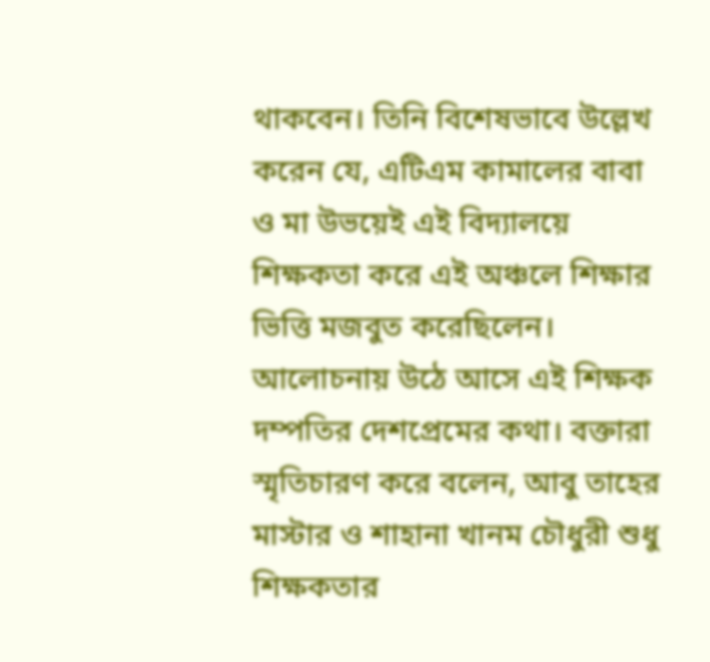থাকবেন। তিনি বিশেষভাবে উল্লেখ করেন যে, এটিএম কামালের বাবা ও মা উভয়েই এই বিদ্যালয়ে শিক্ষকতা করে এই অঞ্চলে শিক্ষার ভিত্তি মজবুত করেছিলেন।
আলোচনায় উঠে আসে এই শিক্ষক দম্পতির দেশপ্রেমের কথা। বক্তারা স্মৃতিচারণ করে বলেন, আবু তাহের মাস্টার ও শাহানা খানম চৌধুরী শুধু শিক্ষকতার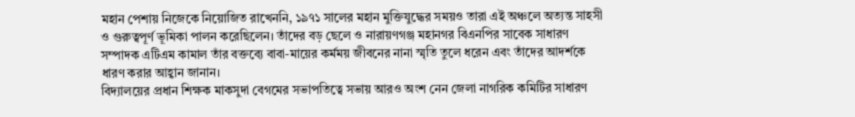মহান পেশায় নিজেকে নিয়োজিত রাখেননি, ১৯৭১ সালের মহান মুক্তিযুদ্ধের সময়ও তারা এই অঞ্চলে অত্যন্ত সাহসী ও গুরুত্বপূর্ণ ভূমিকা পালন করেছিলেন। তাঁদের বড় ছেলে ও নারায়ণগঞ্জ মহানগর বিএনপির সাবেক সাধারণ সম্পাদক এটিএম কামাল তাঁর বক্তব্যে বাবা-মায়ের কর্মময় জীবনের নানা স্মৃতি তুলে ধরেন এবং তাঁদের আদর্শকে ধারণ করার আহ্বান জানান।
বিদ্যালয়ের প্রধান শিক্ষক মাকসুদা বেগমের সভাপতিত্বে সভায় আরও অংশ নেন জেলা নাগরিক কমিটির সাধারণ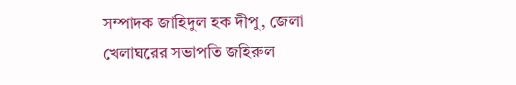সম্পাদক জাহিদুল হক দীপু, জেলা খেলাঘরের সভাপতি জহিরুল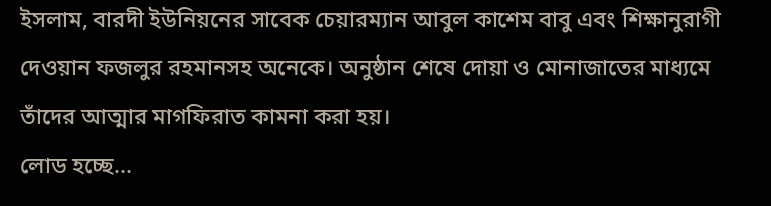ইসলাম, বারদী ইউনিয়নের সাবেক চেয়ারম্যান আবুল কাশেম বাবু এবং শিক্ষানুরাগী দেওয়ান ফজলুর রহমানসহ অনেকে। অনুষ্ঠান শেষে দোয়া ও মোনাজাতের মাধ্যমে তাঁদের আত্মার মাগফিরাত কামনা করা হয়।
লোড হচ্ছে...